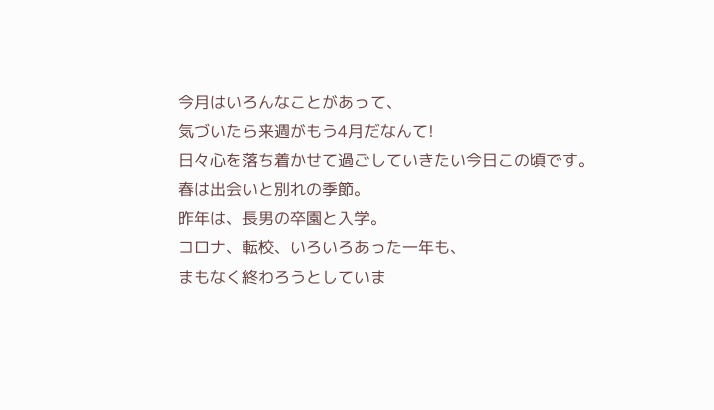今月はいろんなことがあって、
気づいたら来週がもう4月だなんて!
日々心を落ち着かせて過ごしていきたい今日この頃です。
春は出会いと別れの季節。
昨年は、長男の卒園と入学。
コロナ、転校、いろいろあった一年も、
まもなく終わろうとしていま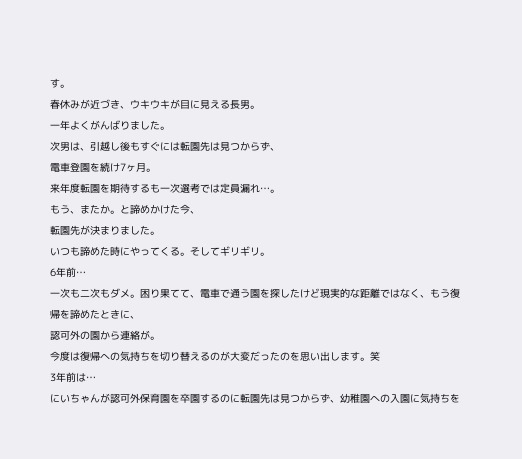す。
春休みが近づき、ウキウキが目に見える長男。
一年よくがんばりました。
次男は、引越し後もすぐには転園先は見つからず、
電車登園を続け7ヶ月。
来年度転園を期待するも一次選考では定員漏れ…。
もう、またか。と諦めかけた今、
転園先が決まりました。
いつも諦めた時にやってくる。そしてギリギリ。
6年前…
一次も二次もダメ。困り果てて、電車で通う園を探したけど現実的な距離ではなく、もう復帰を諦めたときに、
認可外の園から連絡が。
今度は復帰への気持ちを切り替えるのが大変だったのを思い出します。笑
3年前は…
にいちゃんが認可外保育園を卒園するのに転園先は見つからず、幼稚園への入園に気持ちを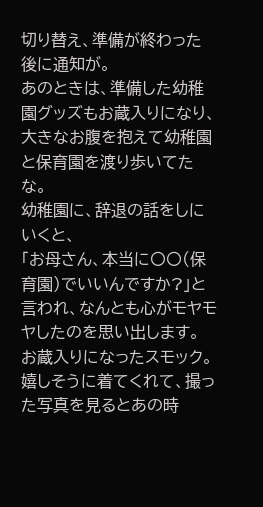切り替え、準備が終わった後に通知が。
あのときは、準備した幼稚園グッズもお蔵入りになり、大きなお腹を抱えて幼稚園と保育園を渡り歩いてたな。
幼稚園に、辞退の話をしにいくと、
「お母さん、本当に〇〇(保育園)でいいんですか?」と言われ、なんとも心がモヤモヤしたのを思い出します。
お蔵入りになったスモック。
嬉しそうに着てくれて、撮った写真を見るとあの時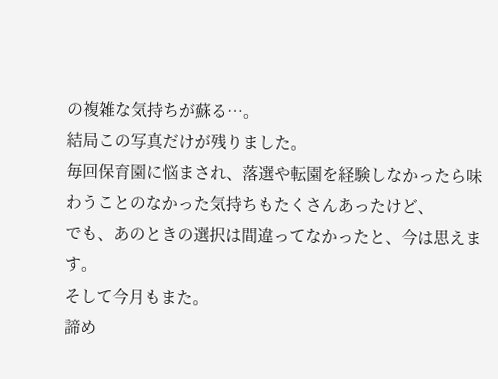の複雑な気持ちが蘇る…。
結局この写真だけが残りました。
毎回保育園に悩まされ、落選や転園を経験しなかったら味わうことのなかった気持ちもたくさんあったけど、
でも、あのときの選択は間違ってなかったと、今は思えます。
そして今月もまた。
諦め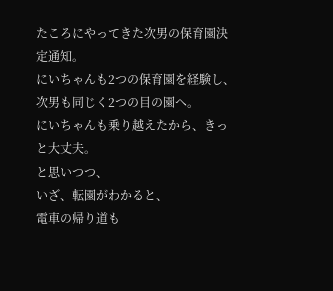たころにやってきた次男の保育園決定通知。
にいちゃんも2つの保育園を経験し、
次男も同じく2つの目の園へ。
にいちゃんも乗り越えたから、きっと大丈夫。
と思いつつ、
いざ、転園がわかると、
電車の帰り道も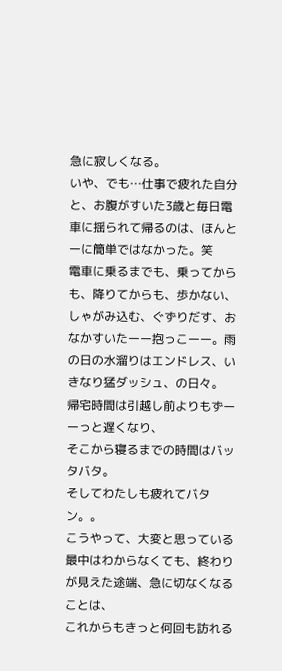急に寂しくなる。
いや、でも…仕事で疲れた自分と、お腹がすいた3歳と毎日電車に揺られて帰るのは、ほんとーに簡単ではなかった。笑
電車に乗るまでも、乗ってからも、降りてからも、歩かない、しゃがみ込む、ぐずりだす、おなかすいたーー抱っこーー。雨の日の水溜りはエンドレス、いきなり猛ダッシュ、の日々。
帰宅時間は引越し前よりもずーーっと遅くなり、
そこから寝るまでの時間はバッタバタ。
そしてわたしも疲れてバタン。。
こうやって、大変と思っている最中はわからなくても、終わりが見えた途端、急に切なくなることは、
これからもきっと何回も訪れる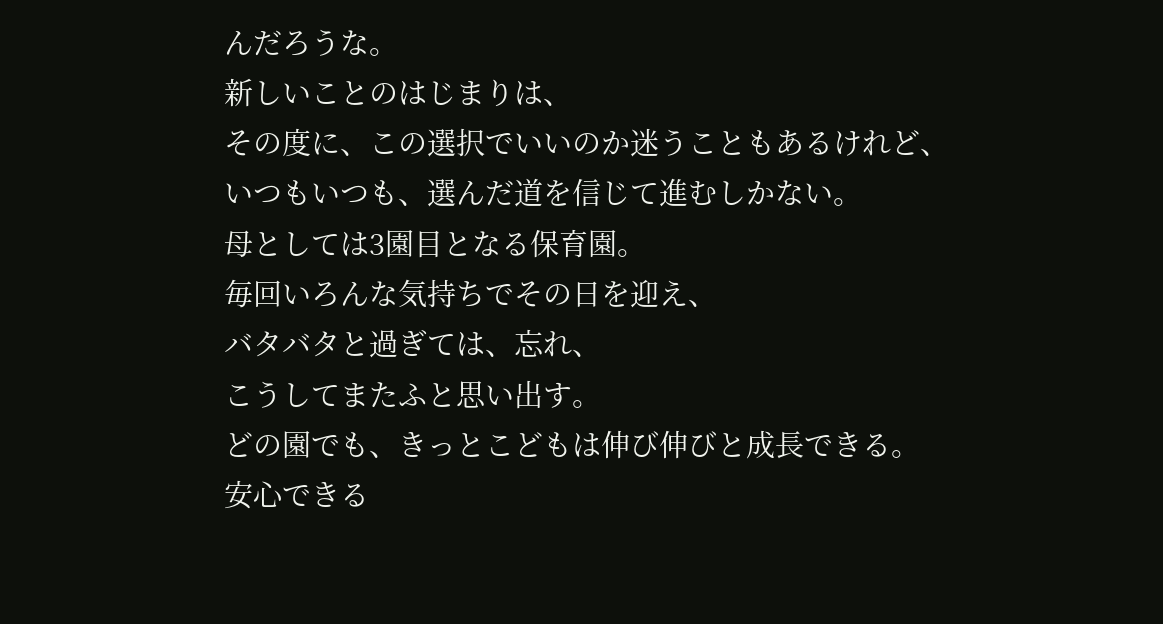んだろうな。
新しいことのはじまりは、
その度に、この選択でいいのか迷うこともあるけれど、
いつもいつも、選んだ道を信じて進むしかない。
母としては3園目となる保育園。
毎回いろんな気持ちでその日を迎え、
バタバタと過ぎては、忘れ、
こうしてまたふと思い出す。
どの園でも、きっとこどもは伸び伸びと成長できる。
安心できる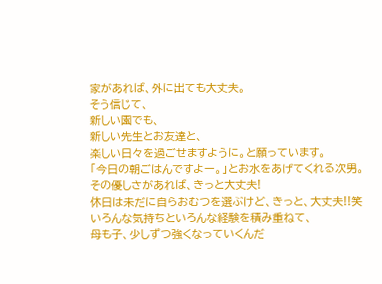家があれば、外に出ても大丈夫。
そう信じて、
新しい園でも、
新しい先生とお友達と、
楽しい日々を過ごせますように。と願っています。
「今日の朝ごはんですよー。」とお水をあげてくれる次男。
その優しさがあれば、きっと大丈夫!
休日は未だに自らおむつを選ぶけど、きっと、大丈夫!!笑
いろんな気持ちといろんな経験を積み重ねて、
母も子、少しずつ強くなっていくんだ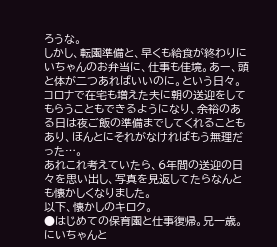ろうな。
しかし、転園準備と、早くも給食が終わりにいちゃんのお弁当に、仕事も佳境。あー、頭と体が二つあればいいのに。という日々。
コロナで在宅も増えた夫に朝の送迎をしてもらうこともできるようになり、余裕のある日は夜ご飯の準備までしてくれることもあり、ほんとにそれがなければもう無理だった…。
あれこれ考えていたら、6年間の送迎の日々を思い出し、写真を見返してたらなんとも懐かしくなりました。
以下、懐かしのキロク。
●はじめての保育園と仕事復帰。兄一歳。
にいちゃんと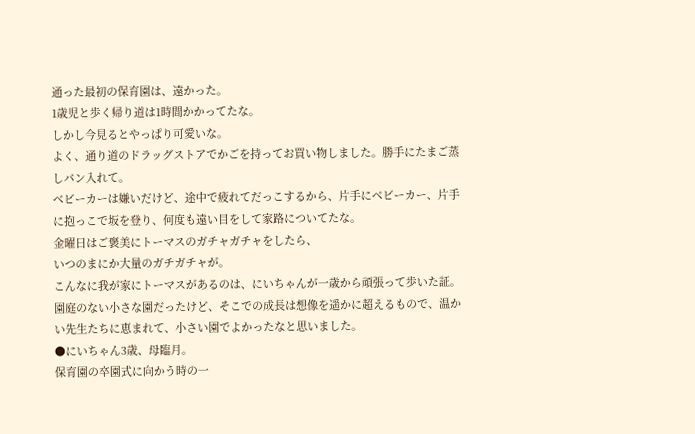通った最初の保育園は、遠かった。
1歳児と歩く帰り道は1時間かかってたな。
しかし今見るとやっぱり可愛いな。
よく、通り道のドラッグストアでかごを持ってお買い物しました。勝手にたまご蒸しパン入れて。
ベビーカーは嫌いだけど、途中で疲れてだっこするから、片手にベビーカー、片手に抱っこで坂を登り、何度も遠い目をして家路についてたな。
金曜日はご褒美にトーマスのガチャガチャをしたら、
いつのまにか大量のガチガチャが。
こんなに我が家にトーマスがあるのは、にいちゃんが一歳から頑張って歩いた証。
園庭のない小さな園だったけど、そこでの成長は想像を遥かに超えるもので、温かい先生たちに恵まれて、小さい園でよかったなと思いました。
●にいちゃん3歳、母臨月。
保育園の卒園式に向かう時の一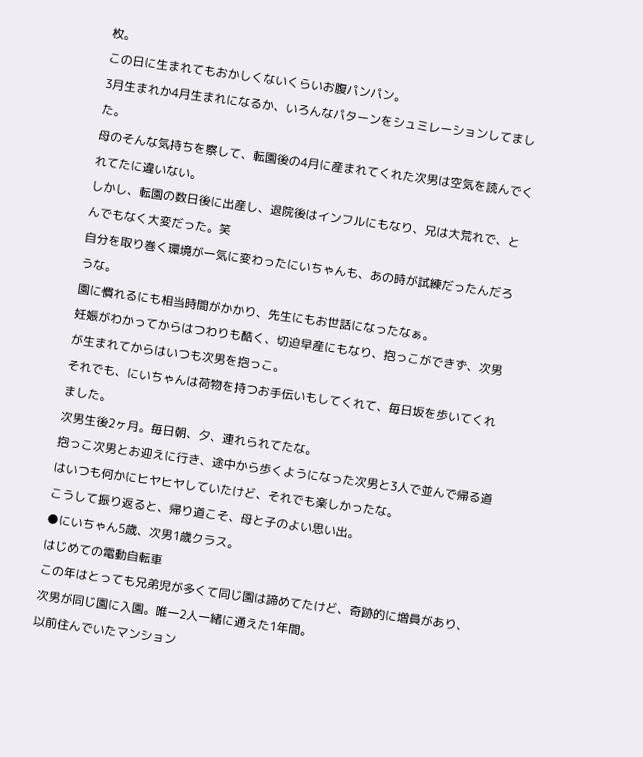枚。
この日に生まれてもおかしくないくらいお腹パンパン。
3月生まれか4月生まれになるか、いろんなパターンをシュミレーションしてました。
母のそんな気持ちを察して、転園後の4月に産まれてくれた次男は空気を読んでくれてたに違いない。
しかし、転園の数日後に出産し、退院後はインフルにもなり、兄は大荒れで、とんでもなく大変だった。笑
自分を取り巻く環境が一気に変わったにいちゃんも、あの時が試練だったんだろうな。
園に慣れるにも相当時間がかかり、先生にもお世話になったなぁ。
妊娠がわかってからはつわりも酷く、切迫早産にもなり、抱っこができず、次男が生まれてからはいつも次男を抱っこ。
それでも、にいちゃんは荷物を持つお手伝いもしてくれて、毎日坂を歩いてくれました。
次男生後2ヶ月。毎日朝、夕、連れられてたな。
抱っこ次男とお迎えに行き、途中から歩くようになった次男と3人で並んで帰る道はいつも何かにヒヤヒヤしていたけど、それでも楽しかったな。
こうして振り返ると、帰り道こそ、母と子のよい思い出。
●にいちゃん5歳、次男1歳クラス。
はじめての電動自転車
この年はとっても兄弟児が多くて同じ園は諦めてたけど、奇跡的に増員があり、次男が同じ園に入園。唯一2人一緒に通えた1年間。
以前住んでいたマンション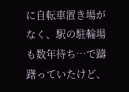に自転車置き場がなく、駅の駐輪場も数年待ち…で躊躇っていたけど、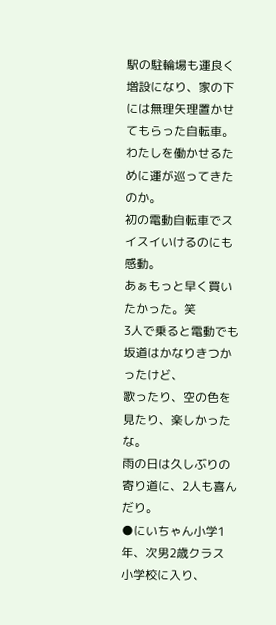駅の駐輪場も運良く増設になり、家の下には無理矢理置かせてもらった自転車。
わたしを働かせるために運が巡ってきたのか。
初の電動自転車でスイスイいけるのにも感動。
あぁもっと早く買いたかった。笑
3人で乗ると電動でも坂道はかなりきつかったけど、
歌ったり、空の色を見たり、楽しかったな。
雨の日は久しぶりの寄り道に、2人も喜んだり。
●にいちゃん小学1年、次男2歳クラス
小学校に入り、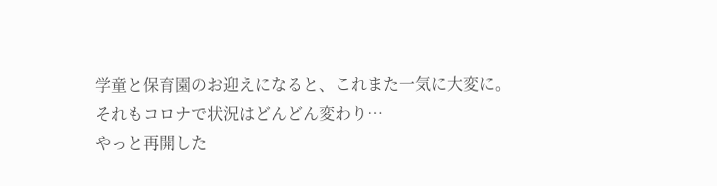学童と保育園のお迎えになると、これまた一気に大変に。
それもコロナで状況はどんどん変わり…
やっと再開した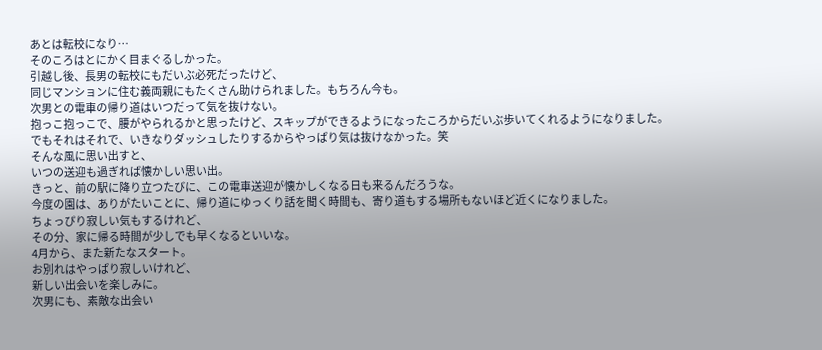あとは転校になり…
そのころはとにかく目まぐるしかった。
引越し後、長男の転校にもだいぶ必死だったけど、
同じマンションに住む義両親にもたくさん助けられました。もちろん今も。
次男との電車の帰り道はいつだって気を抜けない。
抱っこ抱っこで、腰がやられるかと思ったけど、スキップができるようになったころからだいぶ歩いてくれるようになりました。
でもそれはそれで、いきなりダッシュしたりするからやっぱり気は抜けなかった。笑
そんな風に思い出すと、
いつの送迎も過ぎれば懐かしい思い出。
きっと、前の駅に降り立つたびに、この電車送迎が懐かしくなる日も来るんだろうな。
今度の園は、ありがたいことに、帰り道にゆっくり話を聞く時間も、寄り道もする場所もないほど近くになりました。
ちょっぴり寂しい気もするけれど、
その分、家に帰る時間が少しでも早くなるといいな。
4月から、また新たなスタート。
お別れはやっぱり寂しいけれど、
新しい出会いを楽しみに。
次男にも、素敵な出会い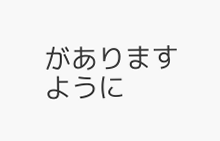がありますように